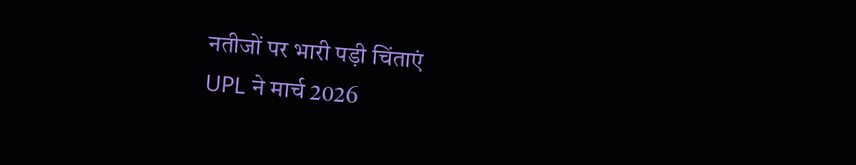नतीजों पर भारी पड़ी चिंताएं
UPL ने मार्च 2026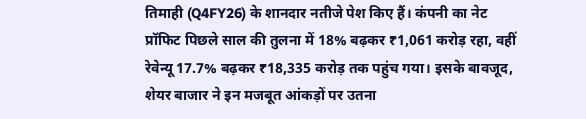तिमाही (Q4FY26) के शानदार नतीजे पेश किए हैं। कंपनी का नेट प्रॉफिट पिछले साल की तुलना में 18% बढ़कर ₹1,061 करोड़ रहा, वहीं रेवेन्यू 17.7% बढ़कर ₹18,335 करोड़ तक पहुंच गया। इसके बावजूद, शेयर बाजार ने इन मजबूत आंकड़ों पर उतना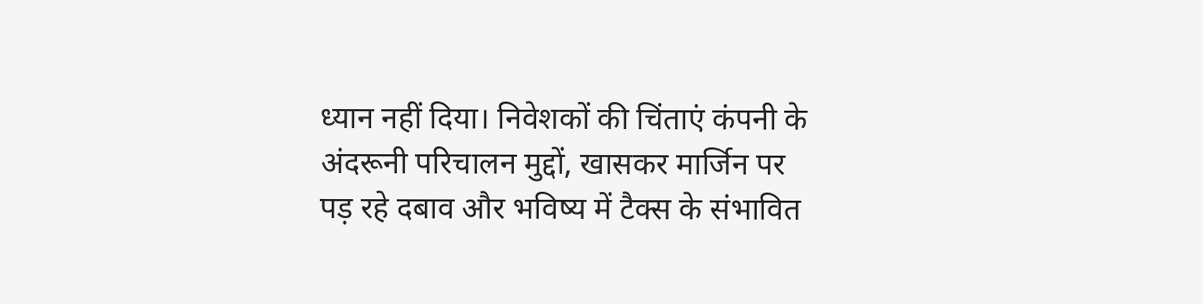ध्यान नहीं दिया। निवेशकों की चिंताएं कंपनी के अंदरूनी परिचालन मुद्दों, खासकर मार्जिन पर पड़ रहे दबाव और भविष्य में टैक्स के संभावित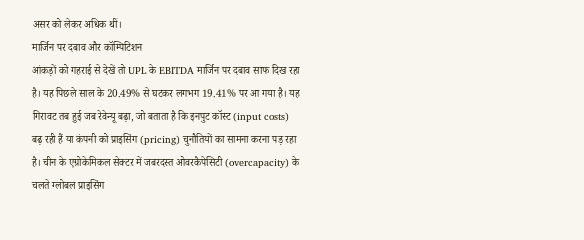असर को लेकर अधिक थीं।
मार्जिन पर दबाव और कॉम्पिटिशन
आंकड़ों को गहराई से देखें तो UPL के EBITDA मार्जिन पर दबाव साफ दिख रहा है। यह पिछले साल के 20.49% से घटकर लगभग 19.41% पर आ गया है। यह गिरावट तब हुई जब रेवेन्यू बढ़ा, जो बताता है कि इनपुट कॉस्ट (input costs) बढ़ रही हैं या कंपनी को प्राइसिंग (pricing) चुनौतियों का सामना करना पड़ रहा है। चीन के एग्रोकेमिकल सेक्टर में जबरदस्त ओवरकैपेसिटी (overcapacity) के चलते ग्लोबल प्राइसिंग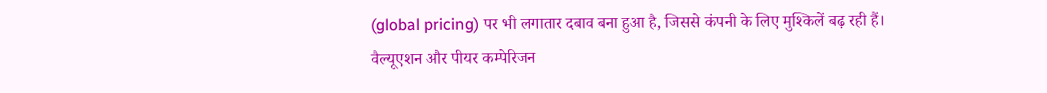(global pricing) पर भी लगातार दबाव बना हुआ है, जिससे कंपनी के लिए मुश्किलें बढ़ रही हैं।
वैल्यूएशन और पीयर कम्पेरिजन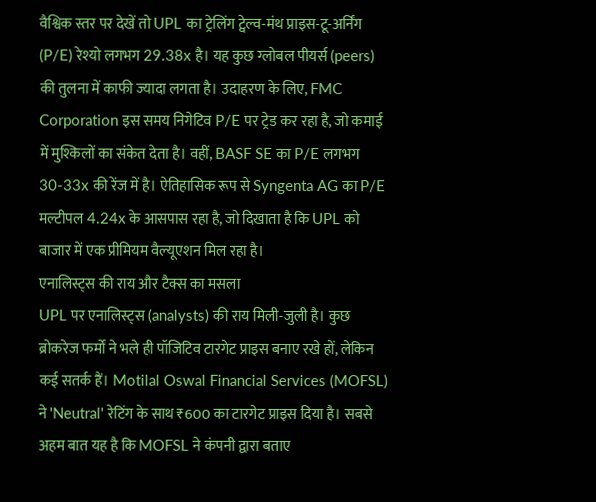वैश्विक स्तर पर देखें तो UPL का ट्रेलिंग ट्वेल्व-मंथ प्राइस-टू-अर्निंग (P/E) रेश्यो लगभग 29.38x है। यह कुछ ग्लोबल पीयर्स (peers) की तुलना में काफी ज्यादा लगता है। उदाहरण के लिए, FMC Corporation इस समय निगेटिव P/E पर ट्रेड कर रहा है, जो कमाई में मुश्किलों का संकेत देता है। वहीं, BASF SE का P/E लगभग 30-33x की रेंज में है। ऐतिहासिक रूप से Syngenta AG का P/E मल्टीपल 4.24x के आसपास रहा है, जो दिखाता है कि UPL को बाजार में एक प्रीमियम वैल्यूएशन मिल रहा है।
एनालिस्ट्स की राय और टैक्स का मसला
UPL पर एनालिस्ट्स (analysts) की राय मिली-जुली है। कुछ ब्रोकरेज फर्मों ने भले ही पॉजिटिव टारगेट प्राइस बनाए रखे हों, लेकिन कई सतर्क हैं। Motilal Oswal Financial Services (MOFSL) ने 'Neutral' रेटिंग के साथ ₹600 का टारगेट प्राइस दिया है। सबसे अहम बात यह है कि MOFSL ने कंपनी द्वारा बताए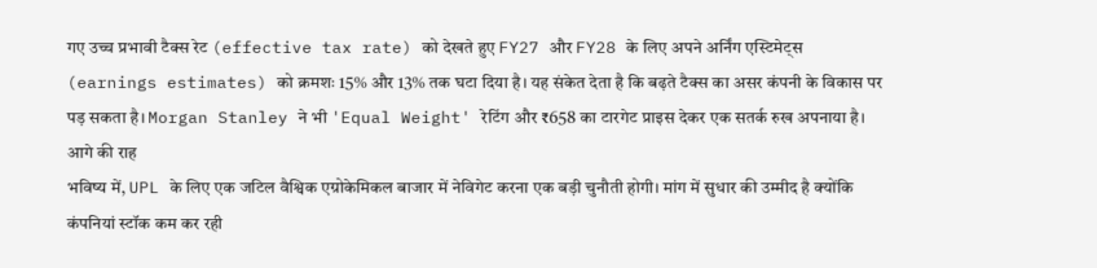गए उच्च प्रभावी टैक्स रेट (effective tax rate) को देखते हुए FY27 और FY28 के लिए अपने अर्निंग एस्टिमेट्स (earnings estimates) को क्रमशः 15% और 13% तक घटा दिया है। यह संकेत देता है कि बढ़ते टैक्स का असर कंपनी के विकास पर पड़ सकता है। Morgan Stanley ने भी 'Equal Weight' रेटिंग और ₹658 का टारगेट प्राइस देकर एक सतर्क रुख अपनाया है।
आगे की राह
भविष्य में, UPL के लिए एक जटिल वैश्विक एग्रोकेमिकल बाजार में नेविगेट करना एक बड़ी चुनौती होगी। मांग में सुधार की उम्मीद है क्योंकि कंपनियां स्टॉक कम कर रही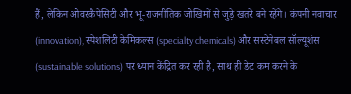हैं, लेकिन ओवरकैपेसिटी और भू-राजनीतिक जोखिमों से जुड़े खतरे बने रहेंगे। कंपनी नवाचार (innovation), स्पेशलिटी केमिकल्स (specialty chemicals) और सस्टेनेबल सॉल्यूशंस (sustainable solutions) पर ध्यान केंद्रित कर रही है, साथ ही डेट कम करने के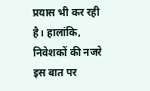प्रयास भी कर रही है। हालांकि, निवेशकों की नजरे इस बात पर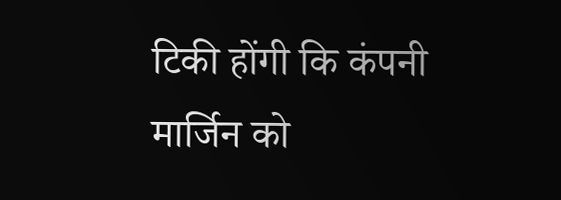टिकी होंगी कि कंपनी मार्जिन को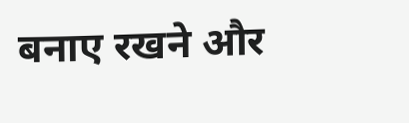बनाए रखने और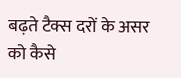बढ़ते टैक्स दरों के असर को कैसे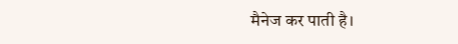मैनेज कर पाती है।